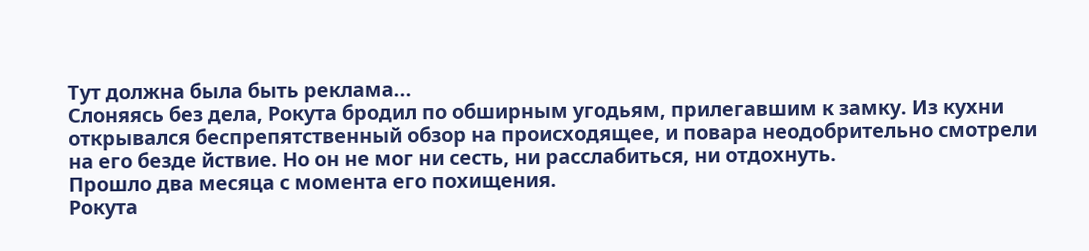Тут должна была быть реклама...
Слоняясь без дела, Рокута бродил по обширным угодьям, прилегавшим к замку. Из кухни открывался беспрепятственный обзор на происходящее, и повара неодобрительно смотрели на его безде йствие. Но он не мог ни сесть, ни расслабиться, ни отдохнуть.
Прошло два месяца с момента его похищения.
Рокута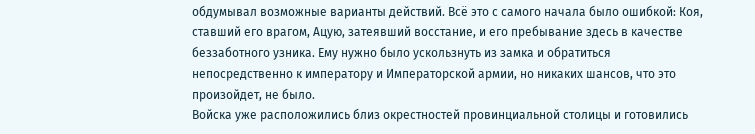обдумывал возможные варианты действий. Всё это с самого начала было ошибкой: Коя, ставший его врагом, Ацую, затеявший восстание, и его пребывание здесь в качестве беззаботного узника. Ему нужно было ускользнуть из замка и обратиться непосредственно к императору и Императорской армии, но никаких шансов, что это произойдет, не было.
Войска уже расположились близ окрестностей провинциальной столицы и готовились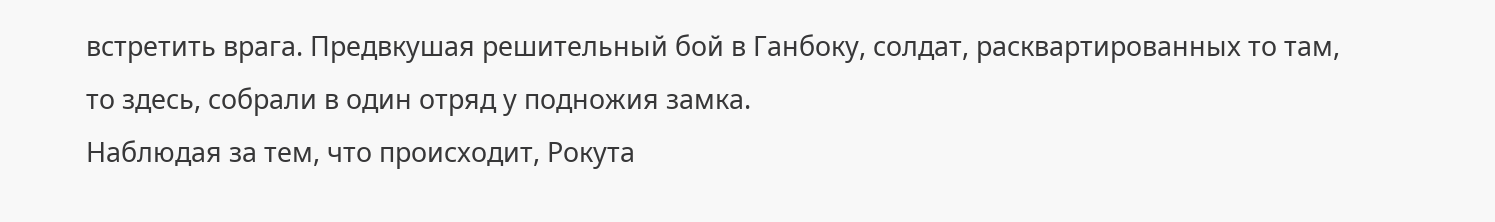встретить врага. Предвкушая решительный бой в Ганбоку, солдат, расквартированных то там, то здесь, собрали в один отряд у подножия замка.
Наблюдая за тем, что происходит, Рокута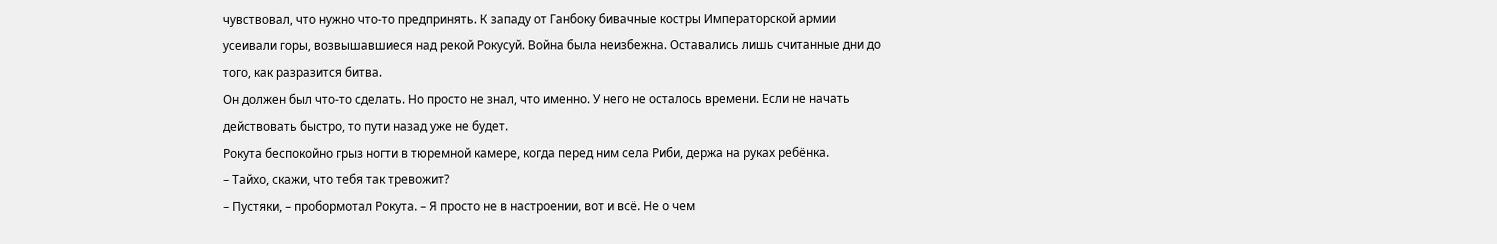чувствовал, что нужно что-то предпринять. К западу от Ганбоку бивачные костры Императорской армии усеивали горы, возвышавшиеся над рекой Рокусуй. Война была неизбежна. Оставались лишь считанные дни до того, как разразится битва.
Он должен был что-то сделать. Но просто не знал, что именно. У него не осталось времени. Если не начать действовать быстро, то пути назад уже не будет.
Рокута беспокойно грыз ногти в тюремной камере, когда перед ним села Риби, держа на руках ребёнка.
– Тайхо, скажи, что тебя так тревожит?
– Пустяки, – пробормотал Рокута. – Я просто не в настроении, вот и всё. Не о чем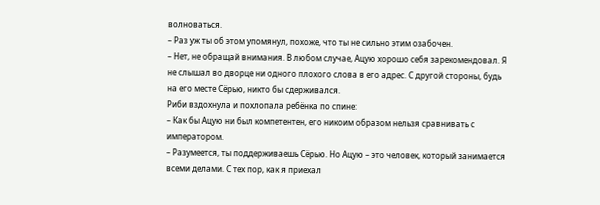волноваться.
– Раз уж ты об этом упомянул, похоже, что ты не сильно этим озабочен.
– Нет, не обращай внимания. В любом случае, Ацую хорошо себя зарекомендовал. Я не слышал во дворце ни одного плохого слова в его адрес. С другой стороны, будь на его месте Сёрью, никто бы сдерживался.
Риби вздохнула и похлопала ребёнка по спине:
– Как бы Ацую ни был компетентен, его никоим образом нельзя сравнивать с императором.
– Разумеется, ты поддерживаешь Сёрью. Но Ацую – это человек, который занимается всеми делами. С тех пор, как я приехал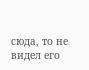сюда, то не видел его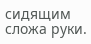сидящим сложа руки.